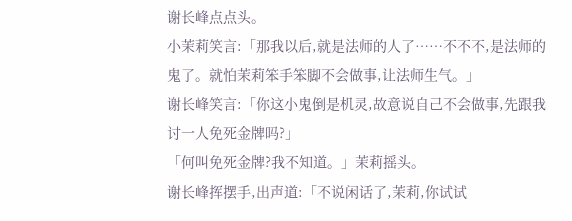谢长峰点点头。
小茉莉笑言:「那我以后,就是法师的人了……不不不,是法师的鬼了。就怕茉莉笨手笨脚不会做事,让法师生气。」
谢长峰笑言:「你这小鬼倒是机灵,故意说自己不会做事,先跟我讨一人免死金牌吗?」
「何叫免死金牌?我不知道。」茉莉摇头。
谢长峰挥摆手,出声道:「不说闲话了,茉莉,你试试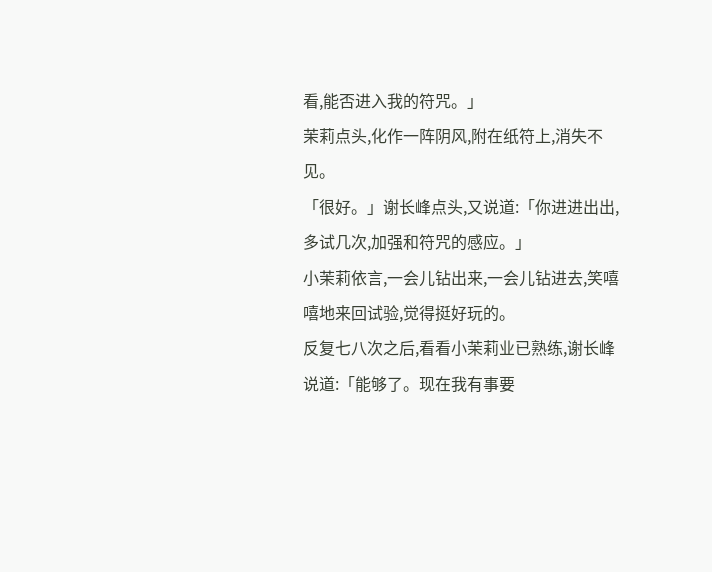看,能否进入我的符咒。」
茉莉点头,化作一阵阴风,附在纸符上,消失不见。
「很好。」谢长峰点头,又说道:「你进进出出,多试几次,加强和符咒的感应。」
小茉莉依言,一会儿钻出来,一会儿钻进去,笑嘻嘻地来回试验,觉得挺好玩的。
反复七八次之后,看看小茉莉业已熟练,谢长峰说道:「能够了。现在我有事要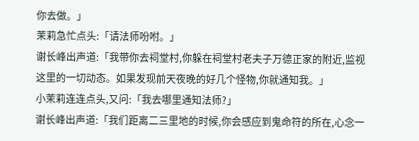你去做。」
茉莉急忙点头:「请法师吩咐。」
谢长峰出声道:「我带你去祠堂村,你躲在祠堂村老夫子万德正家的附近,监视这里的一切动态。如果发现前天夜晚的好几个怪物,你就通知我。」
小茉莉连连点头,又问:「我去哪里通知法师?」
谢长峰出声道:「我们距离二三里地的时候,你会感应到鬼命符的所在,心念一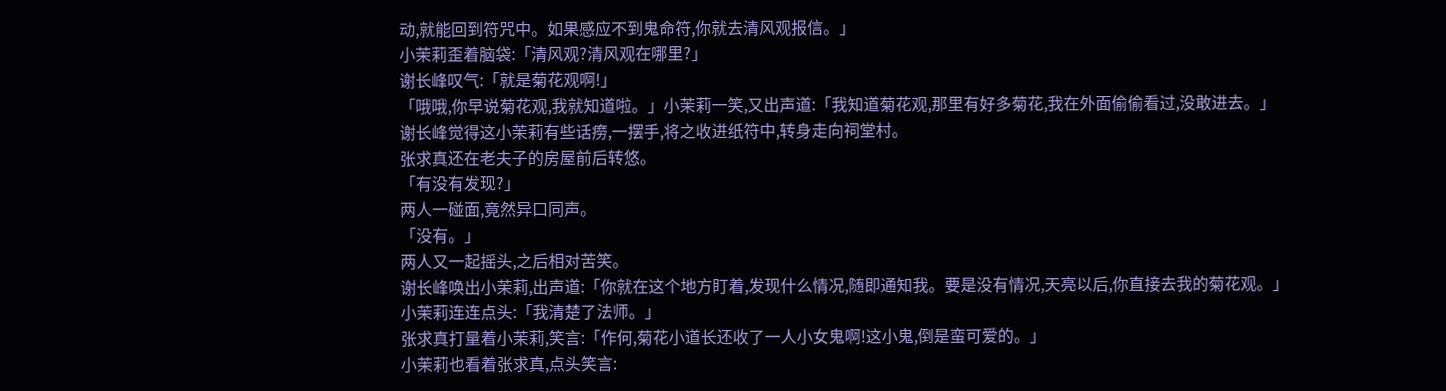动,就能回到符咒中。如果感应不到鬼命符,你就去清风观报信。」
小茉莉歪着脑袋:「清风观?清风观在哪里?」
谢长峰叹气:「就是菊花观啊!」
「哦哦,你早说菊花观,我就知道啦。」小茉莉一笑,又出声道:「我知道菊花观,那里有好多菊花,我在外面偷偷看过,没敢进去。」
谢长峰觉得这小茉莉有些话痨,一摆手,将之收进纸符中,转身走向祠堂村。
张求真还在老夫子的房屋前后转悠。
「有没有发现?」
两人一碰面,竟然异口同声。
「没有。」
两人又一起摇头,之后相对苦笑。
谢长峰唤出小茉莉,出声道:「你就在这个地方盯着,发现什么情况,随即通知我。要是没有情况,天亮以后,你直接去我的菊花观。」
小茉莉连连点头:「我清楚了法师。」
张求真打量着小茉莉,笑言:「作何,菊花小道长还收了一人小女鬼啊!这小鬼,倒是蛮可爱的。」
小茉莉也看着张求真,点头笑言: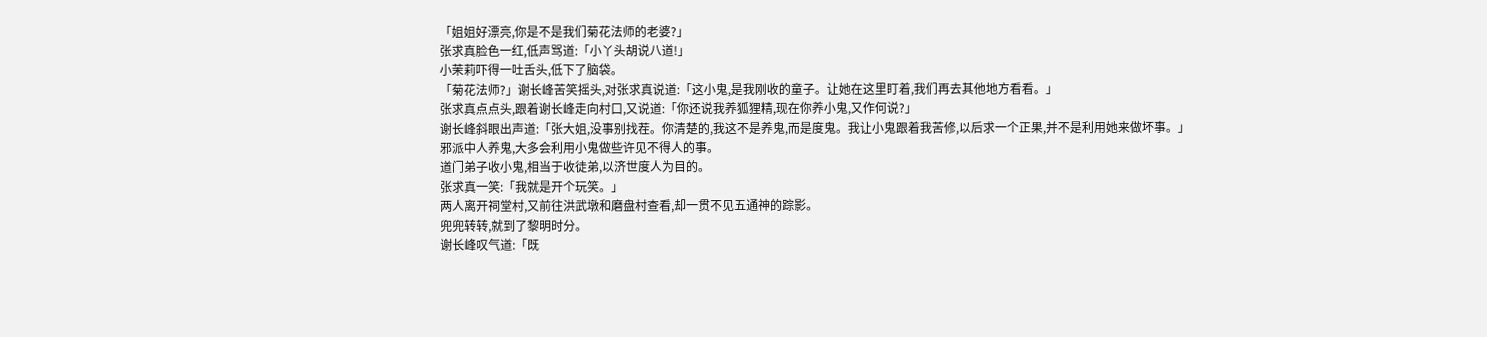「姐姐好漂亮,你是不是我们菊花法师的老婆?」
张求真脸色一红,低声骂道:「小丫头胡说八道!」
小茉莉吓得一吐舌头,低下了脑袋。
「菊花法师?」谢长峰苦笑摇头,对张求真说道:「这小鬼,是我刚收的童子。让她在这里盯着,我们再去其他地方看看。」
张求真点点头,跟着谢长峰走向村口,又说道:「你还说我养狐狸精,现在你养小鬼,又作何说?」
谢长峰斜眼出声道:「张大姐,没事别找茬。你清楚的,我这不是养鬼,而是度鬼。我让小鬼跟着我苦修,以后求一个正果,并不是利用她来做坏事。」
邪派中人养鬼,大多会利用小鬼做些许见不得人的事。
道门弟子收小鬼,相当于收徒弟,以济世度人为目的。
张求真一笑:「我就是开个玩笑。」
两人离开祠堂村,又前往洪武墩和磨盘村查看,却一贯不见五通神的踪影。
兜兜转转,就到了黎明时分。
谢长峰叹气道:「既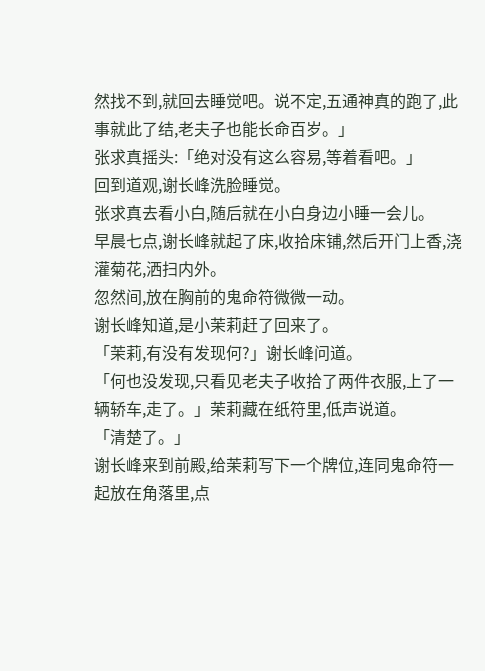然找不到,就回去睡觉吧。说不定,五通神真的跑了,此事就此了结,老夫子也能长命百岁。」
张求真摇头:「绝对没有这么容易,等着看吧。」
回到道观,谢长峰洗脸睡觉。
张求真去看小白,随后就在小白身边小睡一会儿。
早晨七点,谢长峰就起了床,收拾床铺,然后开门上香,浇灌菊花,洒扫内外。
忽然间,放在胸前的鬼命符微微一动。
谢长峰知道,是小茉莉赶了回来了。
「茉莉,有没有发现何?」谢长峰问道。
「何也没发现,只看见老夫子收拾了两件衣服,上了一辆轿车,走了。」茉莉藏在纸符里,低声说道。
「清楚了。」
谢长峰来到前殿,给茉莉写下一个牌位,连同鬼命符一起放在角落里,点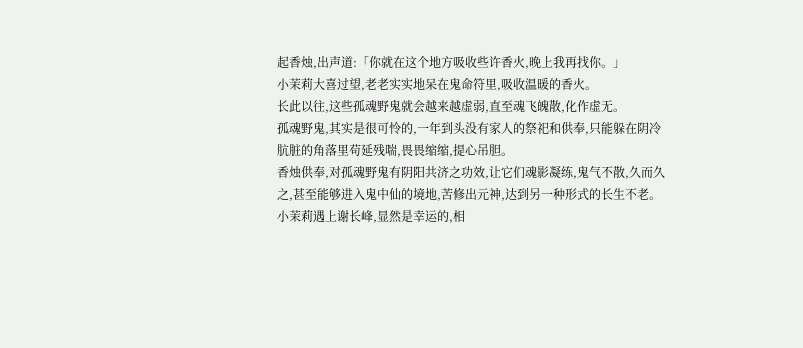起香烛,出声道:「你就在这个地方吸收些许香火,晚上我再找你。」
小茉莉大喜过望,老老实实地呆在鬼命符里,吸收温暖的香火。
长此以往,这些孤魂野鬼就会越来越虚弱,直至魂飞魄散,化作虚无。
孤魂野鬼,其实是很可怜的,一年到头没有家人的祭祀和供奉,只能躲在阴冷肮脏的角落里苟延残喘,畏畏缩缩,提心吊胆。
香烛供奉,对孤魂野鬼有阴阳共济之功效,让它们魂影凝练,鬼气不散,久而久之,甚至能够进入鬼中仙的境地,苦修出元神,达到另一种形式的长生不老。
小茉莉遇上谢长峰,显然是幸运的,相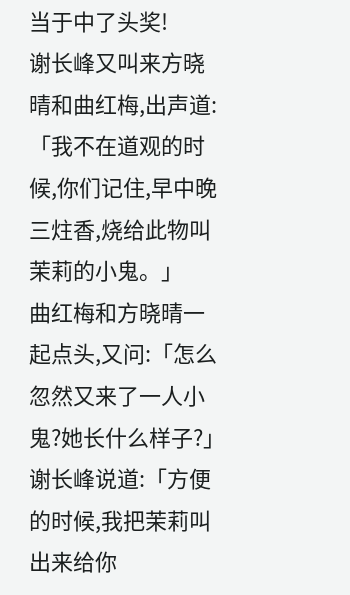当于中了头奖!
谢长峰又叫来方晓晴和曲红梅,出声道:「我不在道观的时候,你们记住,早中晚三炷香,烧给此物叫茉莉的小鬼。」
曲红梅和方晓晴一起点头,又问:「怎么忽然又来了一人小鬼?她长什么样子?」
谢长峰说道:「方便的时候,我把茉莉叫出来给你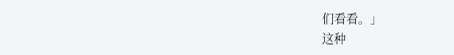们看看。」
这种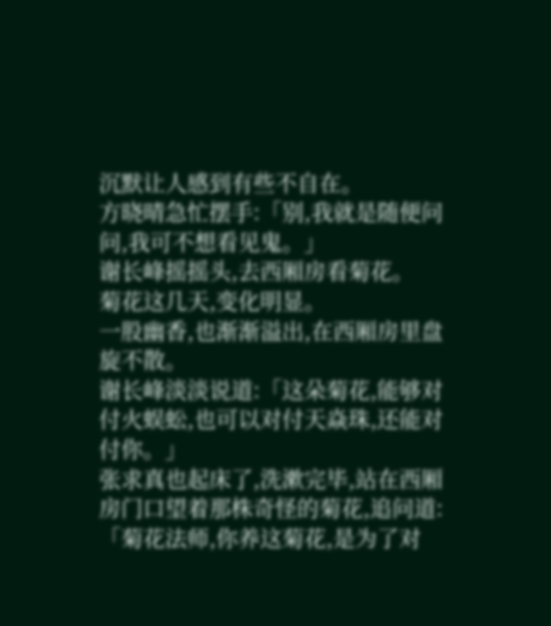沉默让人感到有些不自在。
方晓晴急忙摆手:「别,我就是随便问问,我可不想看见鬼。」
谢长峰摇摇头,去西厢房看菊花。
菊花这几天,变化明显。
一股幽香,也渐渐溢出,在西厢房里盘旋不散。
谢长峰淡淡说道:「这朵菊花,能够对付火蜈蚣,也可以对付天焱珠,还能对付你。」
张求真也起床了,洗漱完毕,站在西厢房门口望着那株奇怪的菊花,追问道:「菊花法师,你养这菊花,是为了对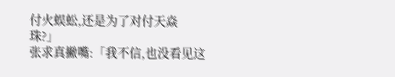付火蜈蚣,还是为了对付天焱珠?」
张求真撇嘴:「我不信,也没看见这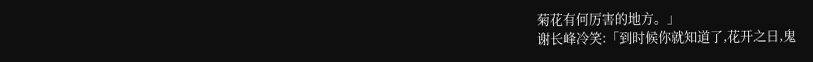菊花有何厉害的地方。」
谢长峰冷笑:「到时候你就知道了,花开之日,鬼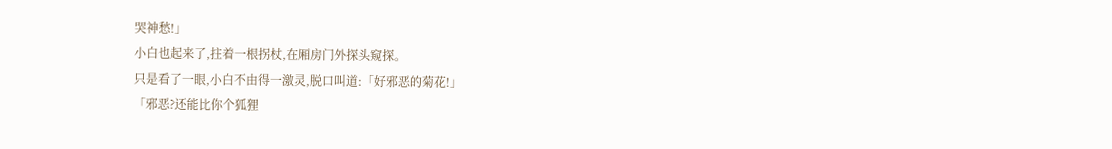哭神愁!」
小白也起来了,拄着一根拐杖,在厢房门外探头窥探。
只是看了一眼,小白不由得一激灵,脱口叫道:「好邪恶的菊花!」
「邪恶?还能比你个狐狸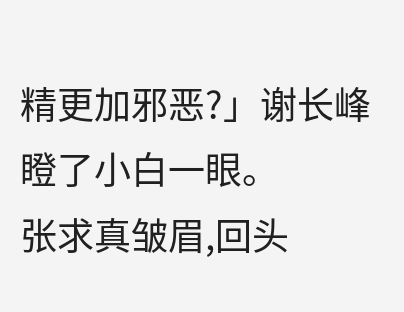精更加邪恶?」谢长峰瞪了小白一眼。
张求真皱眉,回头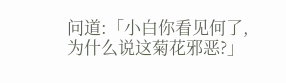问道:「小白你看见何了,为什么说这菊花邪恶?」